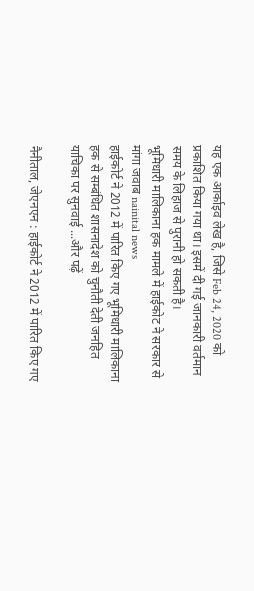यह एक आर्काइव लेख है, जिसे Feb 24, 2020 को प्रकाशित किया गया था। इसमें दी गई जानकारी वर्तमान समय के लिहाज से पुरानी हो सकती है।
भूमिधारी मालिकाना हक मामले में हाईकोट ने सरकार से मांगा जवाब nainital news
हाईकोर्ट ने 2012 में पारित किए गए भूमिधारी मालिकाना हक से सम्बंधित शासनादेश को चुनौती देती जनहित याचिका पर सुनवाई ...और पढ़ें

नैनीताल, जेएनएन : हाईकोर्ट ने 2012 में पारित किए गए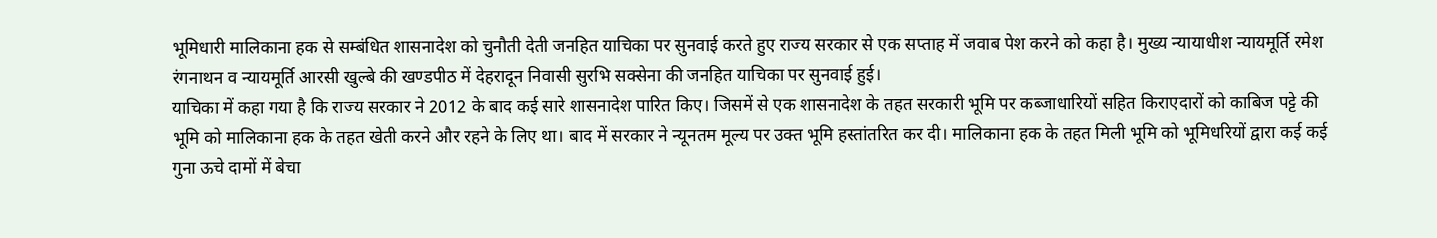भूमिधारी मालिकाना हक से सम्बंधित शासनादेश को चुनौती देती जनहित याचिका पर सुनवाई करते हुए राज्य सरकार से एक सप्ताह में जवाब पेश करने को कहा है। मुख्य न्यायाधीश न्यायमूर्ति रमेश रंगनाथन व न्यायमूर्ति आरसी खुल्बे की खण्डपीठ में देहरादून निवासी सुरभि सक्सेना की जनहित याचिका पर सुनवाई हुई।
याचिका में कहा गया है कि राज्य सरकार ने 2012 के बाद कई सारे शासनादेश पारित किए। जिसमें से एक शासनादेश के तहत सरकारी भूमि पर कब्जाधारियों सहित किराएदारों को काबिज पट्टे की भूमि को मालिकाना हक के तहत खेती करने और रहने के लिए था। बाद में सरकार ने न्यूनतम मूल्य पर उक्त भूमि हस्तांतरित कर दी। मालिकाना हक के तहत मिली भूमि को भूमिधरियों द्वारा कई कई गुना ऊचे दामों में बेचा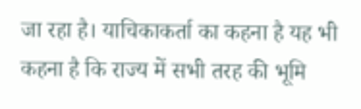जा रहा है। याचिकाकर्ता का कहना है यह भी कहना है कि राज्य में सभी तरह की भूमि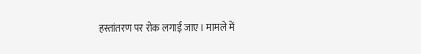हस्तांतरण पर रोक लगाई जाए। मामले में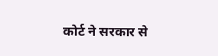कोर्ट ने सरकार से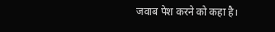जवाब पेश करने को कहा है।